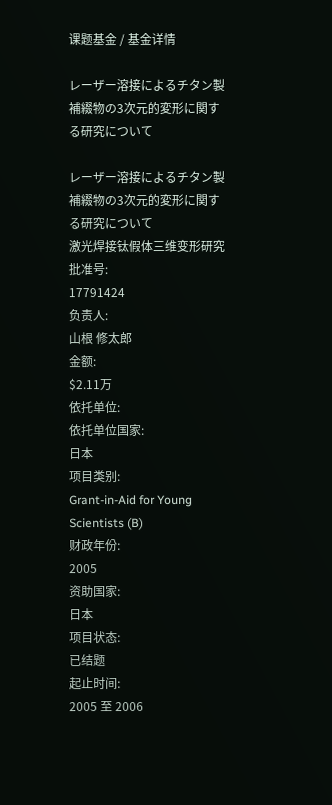课题基金 / 基金详情

レーザー溶接によるチタン製補綴物の3次元的変形に関する研究について

レーザー溶接によるチタン製補綴物の3次元的変形に関する研究について
激光焊接钛假体三维变形研究
批准号:
17791424
负责人:
山根 修太郎
金额:
$2.11万
依托单位:
依托单位国家:
日本
项目类别:
Grant-in-Aid for Young Scientists (B)
财政年份:
2005
资助国家:
日本
项目状态:
已结题
起止时间:
2005 至 2006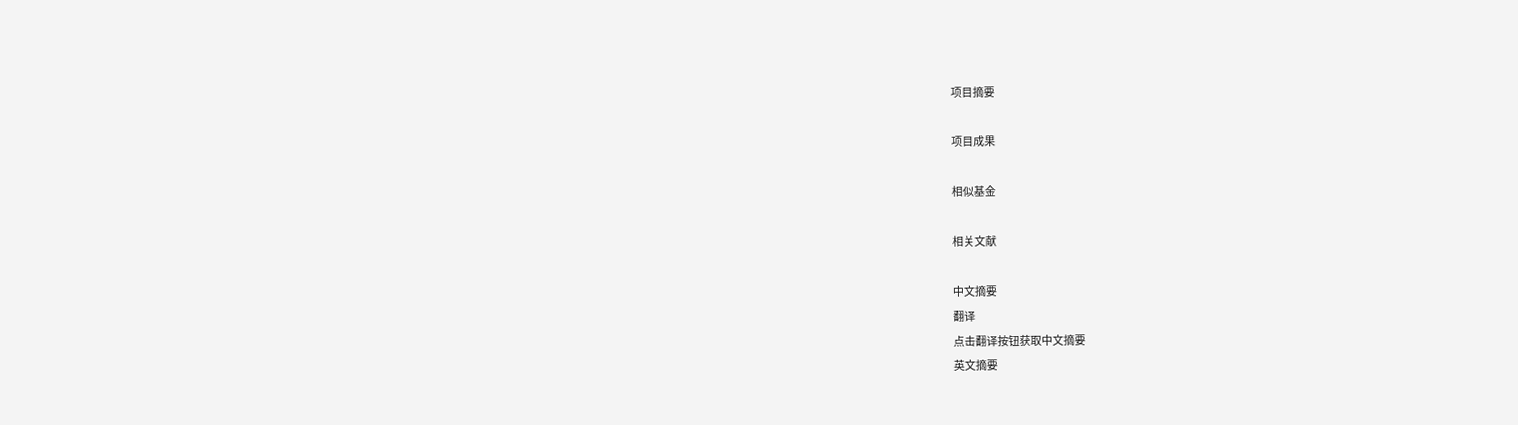项目摘要

项目成果

相似基金

相关文献

中文摘要
翻译
点击翻译按钮获取中文摘要
英文摘要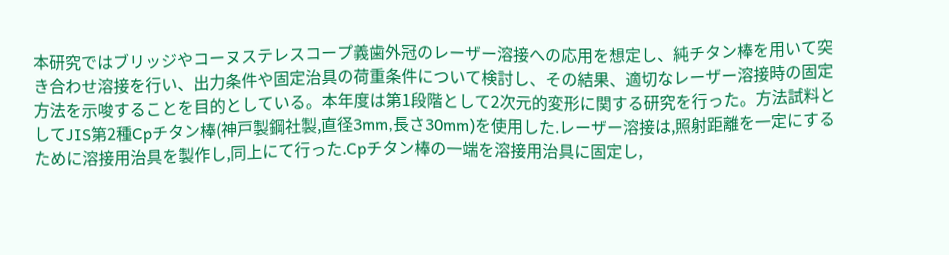本研究ではブリッジやコーヌステレスコープ義歯外冠のレーザー溶接への応用を想定し、純チタン棒を用いて突き合わせ溶接を行い、出力条件や固定治具の荷重条件について検討し、その結果、適切なレーザー溶接時の固定方法を示唆することを目的としている。本年度は第1段階として2次元的変形に関する研究を行った。方法試料としてJIS第2種Cpチタン棒(神戸製鋼社製,直径3mm,長さ30mm)を使用した.レーザー溶接は,照射距離を一定にするために溶接用治具を製作し,同上にて行った.Cpチタン棒の一端を溶接用治具に固定し,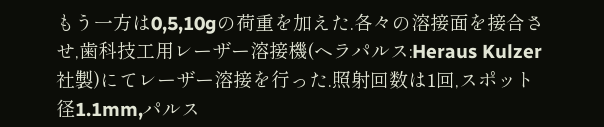もう一方は0,5,10gの荷重を加えた.各々の溶接面を接合させ,歯科技工用レーザー溶接機(ヘラパルス:Heraus Kulzer社製)にてレーザー溶接を行った.照射回数は1回,スポット径1.1mm,パルス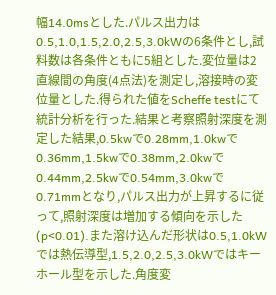幅14.0msとした.パルス出力は0.5,1.0,1.5,2.0,2.5,3.0kWの6条件とし,試料数は各条件ともに5組とした.変位量は2直線間の角度(4点法)を測定し,溶接時の変位量とした.得られた値をScheffe testにて統計分析を行った.結果と考察照射深度を測定した結果,0.5kwで0.28mm,1.0kwで0.36mm,1.5kwで0.38mm,2.0kwで0.44mm,2.5kwで0.54mm,3.0kwで0.71mmとなり,パルス出力が上昇するに従って,照射深度は増加する傾向を示した(p<0.01).また溶け込んだ形状は0.5,1.0kWでは熱伝導型,1.5,2.0,2.5,3.0kWではキーホール型を示した.角度変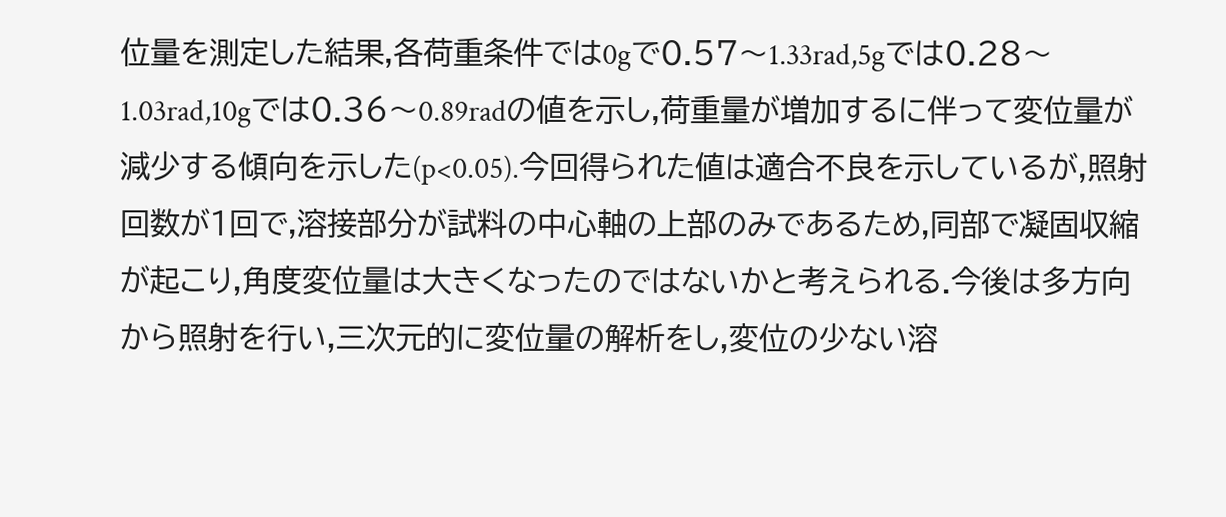位量を測定した結果,各荷重条件では0gで0.57〜1.33rad,5gでは0.28〜1.03rad,10gでは0.36〜0.89radの値を示し,荷重量が増加するに伴って変位量が減少する傾向を示した(p<0.05).今回得られた値は適合不良を示しているが,照射回数が1回で,溶接部分が試料の中心軸の上部のみであるため,同部で凝固収縮が起こり,角度変位量は大きくなったのではないかと考えられる.今後は多方向から照射を行い,三次元的に変位量の解析をし,変位の少ない溶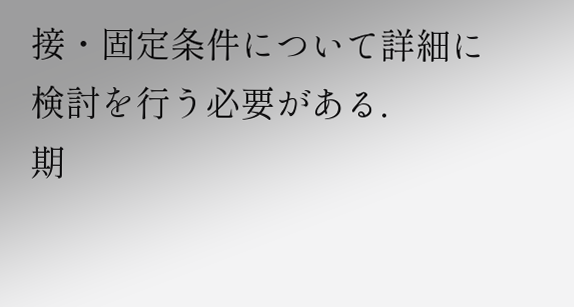接・固定条件について詳細に検討を行う必要がある.
期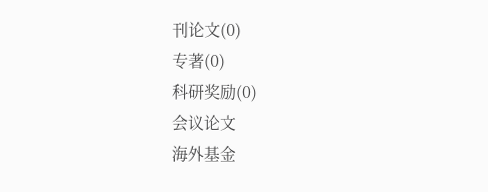刊论文(0)
专著(0)
科研奖励(0)
会议论文
海外基金